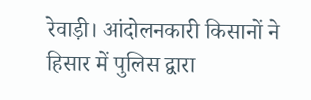रेवाड़ी। आंदोलनकारी किसानों ने हिसार में पुलिस द्वारा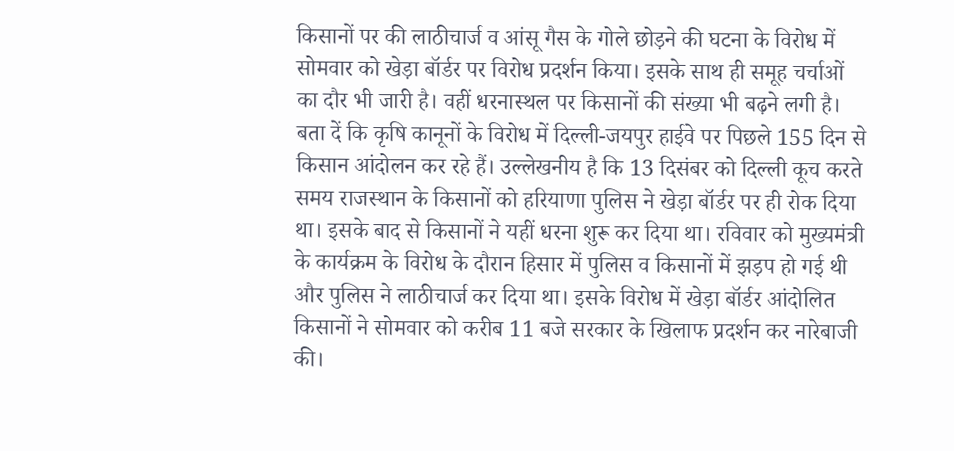किसानों पर की लाठीचार्ज व आंसू गैस के गोले छोड़ने की घटना के विरोध में सोमवार को खेड़ा बॉर्डर पर विरोध प्रदर्शन किया। इसके साथ ही समूह चर्चाओं का दौर भी जारी है। वहीं धरनास्थल पर किसानों की संख्या भी बढ़ने लगी है।
बता दें कि कृषि कानूनों के विरोध में दिल्ली-जयपुर हाईवे पर पिछले 155 दिन से किसान आंदोलन कर रहे हैं। उल्लेखनीय है कि 13 दिसंबर को दिल्ली कूच करते समय राजस्थान के किसानों को हरियाणा पुलिस ने खेड़ा बॉर्डर पर ही रोक दिया था। इसके बाद से किसानों ने यहीं धरना शुरू कर दिया था। रविवार को मुख्यमंत्री के कार्यक्रम के विरोध के दौरान हिसार में पुलिस व किसानों में झड़प हो गई थी और पुलिस ने लाठीचार्ज कर दिया था। इसके विरोध में खेड़ा बॉर्डर आंदोलित किसानों ने सोमवार को करीब 11 बजे सरकार के खिलाफ प्रदर्शन कर नारेबाजी की।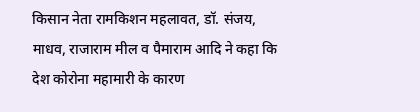किसान नेता रामकिशन महलावत, डॉ. संजय, माधव, राजाराम मील व पैमाराम आदि ने कहा कि देश कोरोना महामारी के कारण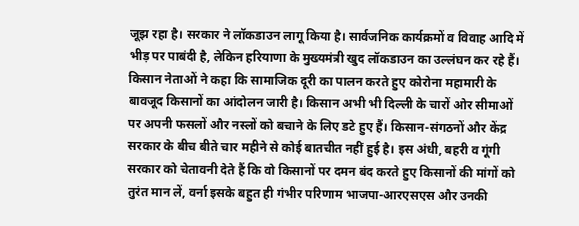जूझ रहा है। सरकार ने लॉकडाउन लागू किया है। सार्वजनिक कार्यक्रमों व विवाह आदि में भीड़ पर पाबंदी है, लेकिन हरियाणा के मुख्यमंत्री खुद लॉकडाउन का उल्लंघन कर रहे हैं। किसान नेताओं ने कहा कि सामाजिक दूरी का पालन करते हुए कोरोना महामारी के बावजूद किसानों का आंदोलन जारी है। किसान अभी भी दिल्ली के चारों ओर सीमाओं पर अपनी फसलों और नस्लों को बचाने के लिए डटे हुए हैं। किसान-संगठनों और केंद्र सरकार के बीच बीते चार महीने से कोई बातचीत नहीं हुई है। इस अंधी, बहरी व गूंगी सरकार को चेतावनी देते हैं कि वो किसानों पर दमन बंद करते हुए किसानों की मांगों को तुरंत मान लें, वर्ना इसके बहुत ही गंभीर परिणाम भाजपा-आरएसएस और उनकी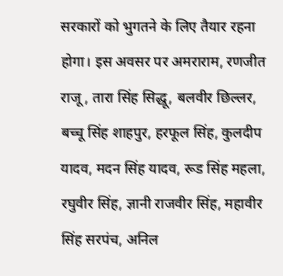सरकारों को भुगतने के लिए तैयार रहना होगा। इस अवसर पर अमराराम, रणजीत राजू, तारा सिंह सिद्धू, बलवीर छिल्लर, बच्चू सिंह शाहपुर, हरफूल सिंह, कुलदीप यादव, मदन सिंह यादव, रूड सिंह महला, रघुवीर सिंह, ज्ञानी राजवीर सिंह, महावीर सिंह सरपंच, अनिल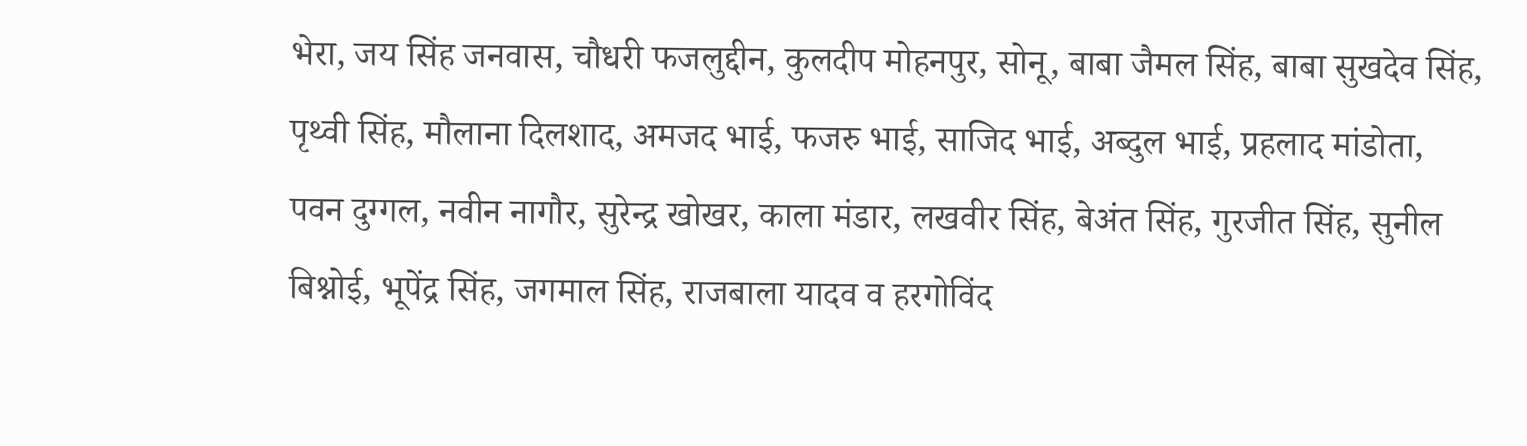भेरा, जय सिंह जनवास, चौधरी फजलुद्दीन, कुलदीप मोहनपुर, सोनू, बाबा जैमल सिंह, बाबा सुखदेव सिंह, पृथ्वी सिंह, मौलाना दिलशाद, अमजद भाई, फजरु भाई, साजिद भाई, अब्दुल भाई, प्रहलाद मांडोता, पवन दुग्गल, नवीन नागौर, सुरेन्द्र खोखर, काला मंडार, लखवीर सिंह, बेअंत सिंह, गुरजीत सिंह, सुनील बिश्नोई, भूपेंद्र सिंह, जगमाल सिंह, राजबाला यादव व हरगोविंद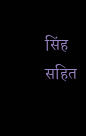सिंह सहित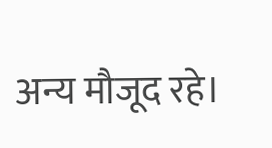अन्य मौजूद रहे।